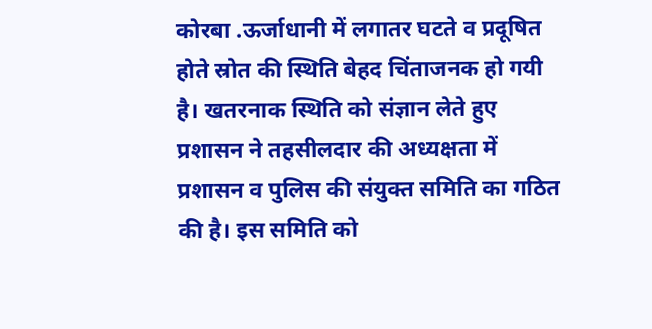कोरबा .ऊर्जाधानी में लगातर घटते व प्रदूषित होते स्रोत की स्थिति बेहद चिंताजनक हो गयी है। खतरनाक स्थिति को संज्ञान लेते हुए प्रशासन ने तहसीलदार की अध्यक्षता में प्रशासन व पुलिस की संयुक्त समिति का गठित की है। इस समिति को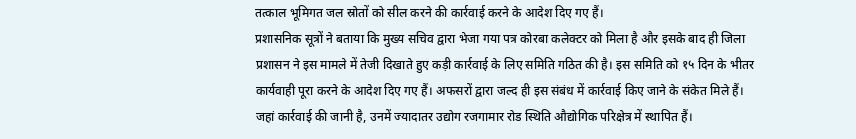तत्काल भूमिगत जल स्रोतों को सील करने की कार्रवाई करने के आदेश दिए गए हैं।
प्रशासनिक सूत्रों ने बताया कि मुख्य सचिव द्वारा भेजा गया पत्र कोरबा कलेक्टर को मिला है और इसके बाद ही जिला प्रशासन ने इस मामले में तेजी दिखाते हुए कड़ी कार्रवाई के लिए समिति गठित की है। इस समिति को १५ दिन के भीतर कार्यवाही पूरा करने के आदेश दिए गए हैं। अफसरों द्वारा जल्द ही इस संबंध में कार्रवाई किए जाने के संकेत मिले हैं। जहां कार्रवाई की जानी है, उनमें ज्यादातर उद्योग रजगामार रोड स्थिति औद्योगिक परिक्षेत्र में स्थापित हैं।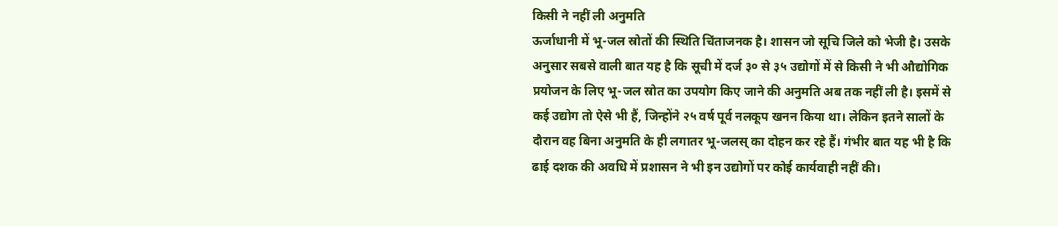किसी ने नहीं ली अनुमति
ऊर्जाधानी में भू-जल स्रोतों की स्थिति चिंताजनक है। शासन जो सूचि जिले को भेजी है। उसके अनुसार सबसे वाली बात यह है कि सूची में दर्ज ३० से ३५ उद्योगों में से किसी ने भी औद्योगिक प्रयोजन के लिए भू-जल स्रोत का उपयोग किए जाने की अनुमति अब तक नहीं ली है। इसमें से कई उद्योग तो ऐसे भी हैं, जिन्होंने २५ वर्ष पूर्व नलकूप खनन किया था। लेकिन इतने सालों के दौरान वह बिना अनुमति के ही लगातर भू-जलस् का दोहन कर रहे हैं। गंभीर बात यह भी है कि ढाई दशक की अवधि में प्रशासन ने भी इन उद्योगों पर कोई कार्यवाही नहीं की।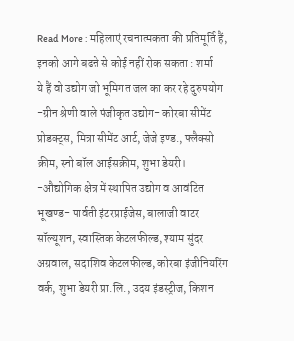Read More : महिलाएं रचनात्मकता की प्रतिमूर्ति हैं, इनको आगे बढऩे से कोई नहीं रोक सकता : शर्मा
ये हैं वो उद्योग जो भूमिगत जल का कर रहे दुरुपयोग
-ग्रीन श्रेणी वाले पंजीकृत उद्योग- कोरबा सीमेंट प्रोडक्ट्स, मित्रा सीमेंट आर्ट, जेजे इण्ड., फ्लैक्सो क्रीम, स्नो बॉल आईसक्रीम, शुभा डेयरी।
-औद्योगिक क्षेत्र में स्थापित उद्योग व आवंटित भूखण्ड- पार्वती इंटरप्राईजेस, बालाजी वाटर सॉल्यूशन, स्वास्तिक केटलफील्ड, श्याम सुंदर अग्रवाल, सदाशिव केटलफील्ड, कोरबा इंजीनियरिंग वर्क, शुभा डेयरी प्रा.लि., उदय इंडस्ट्रीज, किशन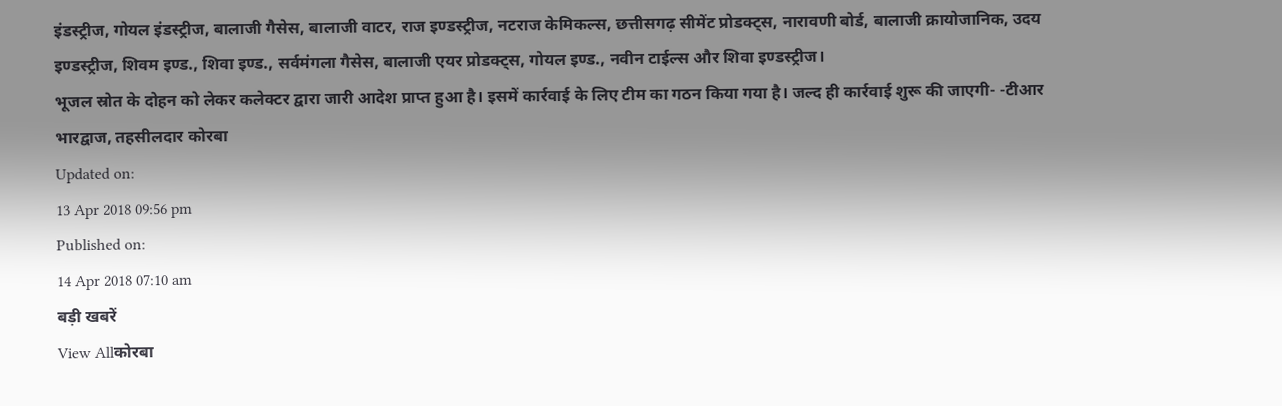इंडस्ट्रीज, गोयल इंडस्ट्रीज, बालाजी गैसेस, बालाजी वाटर, राज इण्डस्ट्रीज, नटराज केमिकल्स, छत्तीसगढ़ सीमेंट प्रोडक्ट्स, नारावणी बोर्ड, बालाजी क्रायोजानिक, उदय इण्डस्ट्रीज, शिवम इण्ड., शिवा इण्ड., सर्वमंगला गैसेस, बालाजी एयर प्रोडक्ट्स, गोयल इण्ड., नवीन टाईल्स और शिवा इण्डस्ट्रीज।
भूजल स्रोत के दोहन को लेकर कलेक्टर द्वारा जारी आदेश प्राप्त हुआ है। इसमें कार्रवाई के लिए टीम का गठन किया गया है। जल्द ही कार्रवाई शुरू की जाएगी- -टीआर भारद्वाज, तहसीलदार कोरबा
Updated on:
13 Apr 2018 09:56 pm
Published on:
14 Apr 2018 07:10 am
बड़ी खबरें
View Allकोरबा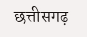छत्तीसगढ़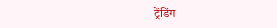ट्रेंडिंग